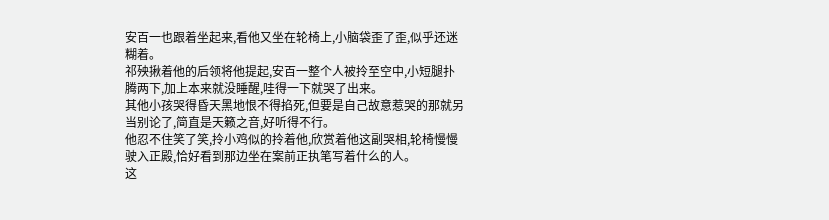安百一也跟着坐起来,看他又坐在轮椅上,小脑袋歪了歪,似乎还迷糊着。
祁殃揪着他的后领将他提起,安百一整个人被拎至空中,小短腿扑腾两下,加上本来就没睡醒,哇得一下就哭了出来。
其他小孩哭得昏天黑地恨不得掐死,但要是自己故意惹哭的那就另当别论了,简直是天籁之音,好听得不行。
他忍不住笑了笑,拎小鸡似的拎着他,欣赏着他这副哭相,轮椅慢慢驶入正殿,恰好看到那边坐在案前正执笔写着什么的人。
这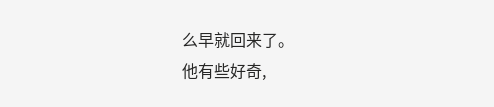么早就回来了。
他有些好奇,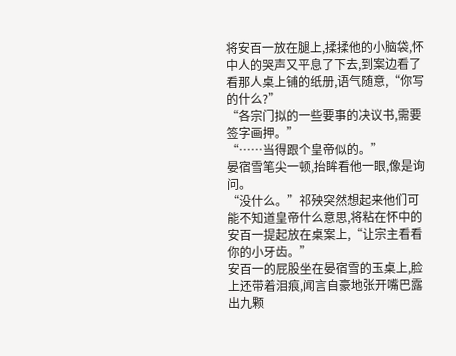将安百一放在腿上,揉揉他的小脑袋,怀中人的哭声又平息了下去,到案边看了看那人桌上铺的纸册,语气随意,“你写的什么?”
“各宗门拟的一些要事的决议书,需要签字画押。”
“……当得跟个皇帝似的。”
晏宿雪笔尖一顿,抬眸看他一眼,像是询问。
“没什么。”祁殃突然想起来他们可能不知道皇帝什么意思,将粘在怀中的安百一提起放在桌案上,“让宗主看看你的小牙齿。”
安百一的屁股坐在晏宿雪的玉桌上,脸上还带着泪痕,闻言自豪地张开嘴巴露出九颗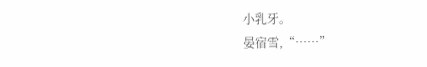小乳牙。
晏宿雪,“……”